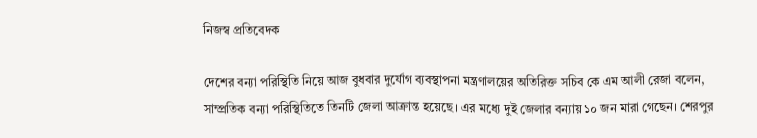নিজস্ব প্রতিবেদক

দেশের বন্যা পরিস্থিতি নিয়ে আজ বুধবার দুর্যোগ ব্যবস্থাপনা মন্ত্রণালয়ের অতিরিক্ত সচিব কে এম আলী রেজা বলেন, সাম্প্রতিক বন্যা পরিস্থিতিতে তিনটি জেলা আক্রান্ত হয়েছে। এর মধ্যে দুই জেলার বন্যায় ১০ জন মারা গেছেন। শেরপুর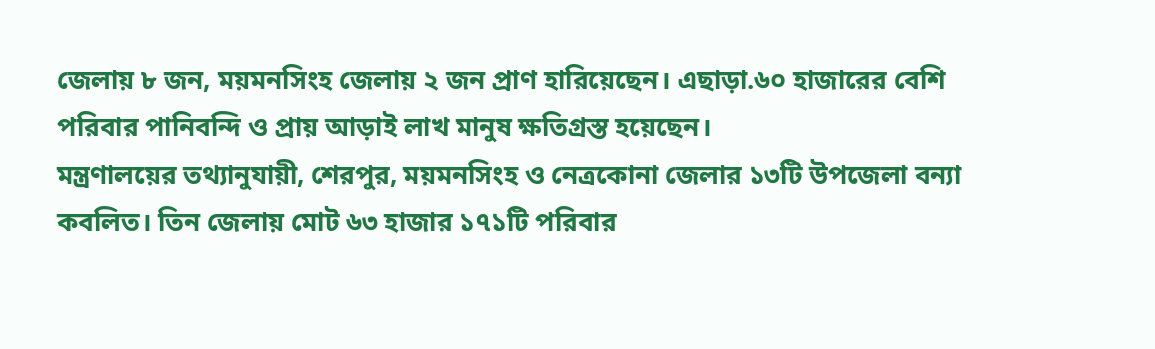জেলায় ৮ জন, ময়মনসিংহ জেলায় ২ জন প্রাণ হারিয়েছেন। এছাড়া.৬০ হাজারের বেশি পরিবার পানিবন্দি ও প্রায় আড়াই লাখ মানুষ ক্ষতিগ্রস্ত হয়েছেন।
মন্ত্রণালয়ের তথ্যানুযায়ী, শেরপুর, ময়মনসিংহ ও নেত্রকোনা জেলার ১৩টি উপজেলা বন্যা কবলিত। তিন জেলায় মোট ৬৩ হাজার ১৭১টি পরিবার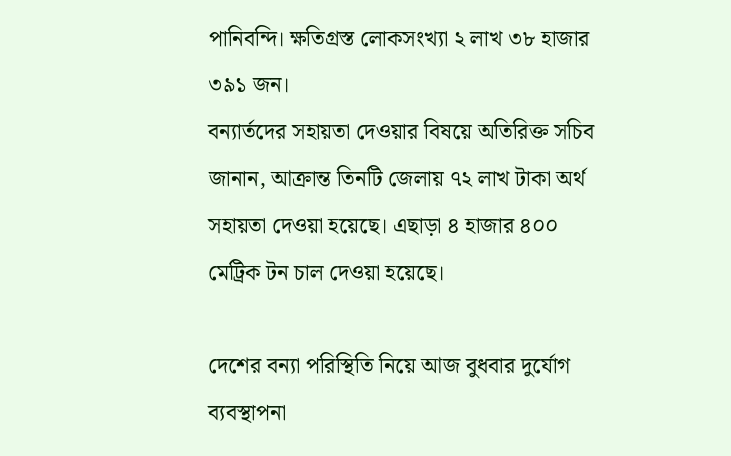পানিবন্দি। ক্ষতিগ্রস্ত লোকসংখ্যা ২ লাখ ৩৮ হাজার ৩৯১ জন।
বন্যার্তদের সহায়তা দেওয়ার বিষয়ে অতিরিক্ত সচিব জানান, আক্রান্ত তিনটি জেলায় ৭২ লাখ টাকা অর্থ সহায়তা দেওয়া হয়েছে। এছাড়া ৪ হাজার ৪০০ মেট্রিক টন চাল দেওয়া হয়েছে।

দেশের বন্যা পরিস্থিতি নিয়ে আজ বুধবার দুর্যোগ ব্যবস্থাপনা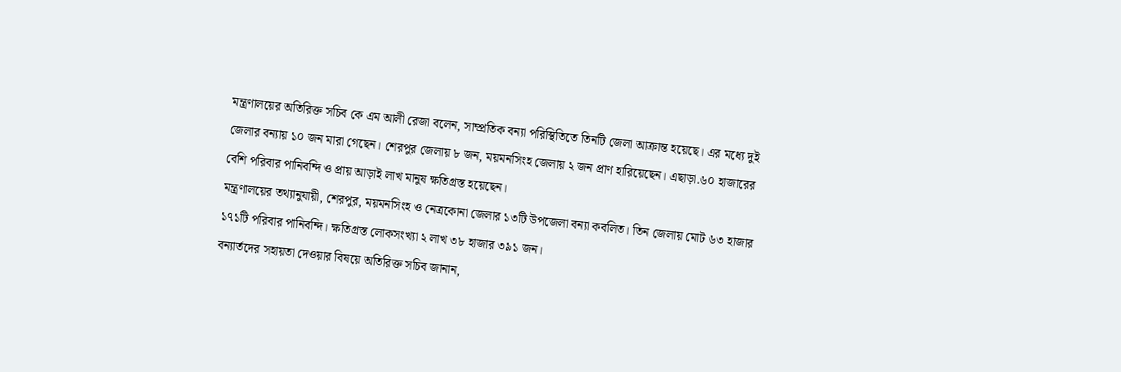মন্ত্রণালয়ের অতিরিক্ত সচিব কে এম আলী রেজা বলেন, সাম্প্রতিক বন্যা পরিস্থিতিতে তিনটি জেলা আক্রান্ত হয়েছে। এর মধ্যে দুই জেলার বন্যায় ১০ জন মারা গেছেন। শেরপুর জেলায় ৮ জন, ময়মনসিংহ জেলায় ২ জন প্রাণ হারিয়েছেন। এছাড়া.৬০ হাজারের বেশি পরিবার পানিবন্দি ও প্রায় আড়াই লাখ মানুষ ক্ষতিগ্রস্ত হয়েছেন।
মন্ত্রণালয়ের তথ্যানুযায়ী, শেরপুর, ময়মনসিংহ ও নেত্রকোনা জেলার ১৩টি উপজেলা বন্যা কবলিত। তিন জেলায় মোট ৬৩ হাজার ১৭১টি পরিবার পানিবন্দি। ক্ষতিগ্রস্ত লোকসংখ্যা ২ লাখ ৩৮ হাজার ৩৯১ জন।
বন্যার্তদের সহায়তা দেওয়ার বিষয়ে অতিরিক্ত সচিব জানান,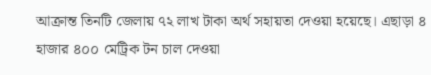আক্রান্ত তিনটি জেলায় ৭২ লাখ টাকা অর্থ সহায়তা দেওয়া হয়েছে। এছাড়া ৪ হাজার ৪০০ মেট্রিক টন চাল দেওয়া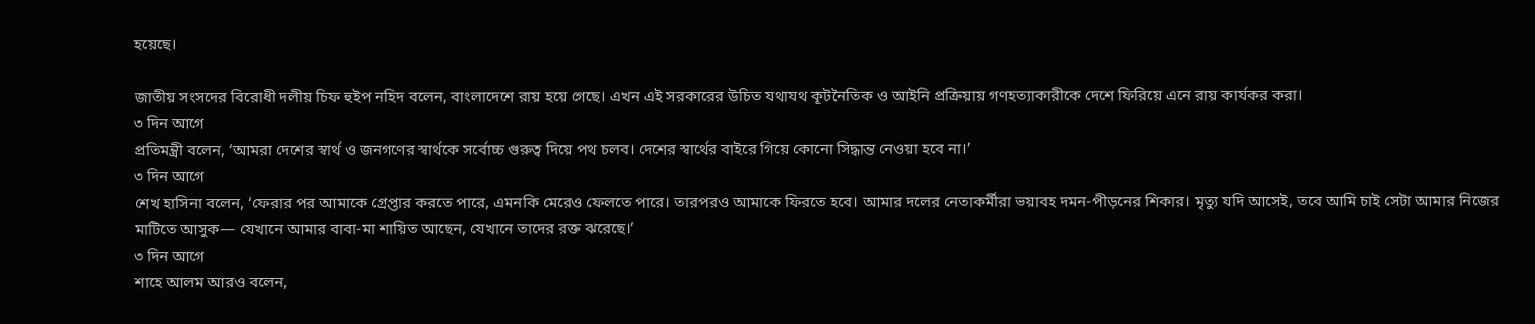হয়েছে।

জাতীয় সংসদের বিরোধী দলীয় চিফ হুইপ নহিদ বলেন, বাংলাদেশে রায় হয়ে গেছে। এখন এই সরকারের উচিত যথাযথ কূটনৈতিক ও আইনি প্রক্রিয়ায় গণহত্যাকারীকে দেশে ফিরিয়ে এনে রায় কার্যকর করা।
৩ দিন আগে
প্রতিমন্ত্রী বলেন, ‘আমরা দেশের স্বার্থ ও জনগণের স্বার্থকে সর্বোচ্চ গুরুত্ব দিয়ে পথ চলব। দেশের স্বার্থের বাইরে গিয়ে কোনো সিদ্ধান্ত নেওয়া হবে না।’
৩ দিন আগে
শেখ হাসিনা বলেন, ‘ফেরার পর আমাকে গ্রেপ্তার করতে পারে, এমনকি মেরেও ফেলতে পারে। তারপরও আমাকে ফিরতে হবে। আমার দলের নেতাকর্মীরা ভয়াবহ দমন-পীড়নের শিকার। মৃত্যু যদি আসেই, তবে আমি চাই সেটা আমার নিজের মাটিতে আসুক— যেখানে আমার বাবা-মা শায়িত আছেন, যেখানে তাদের রক্ত ঝরেছে।’
৩ দিন আগে
শাহে আলম আরও বলেন,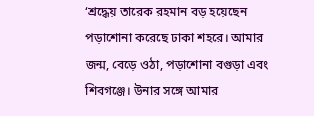‘শ্রদ্ধেয় তারেক রহমান বড় হয়েছেন পড়াশোনা করেছে ঢাকা শহরে। আমার জন্ম, বেড়ে ওঠা, পড়াশোনা বগুড়া এবং শিবগঞ্জে। উনার সঙ্গে আমার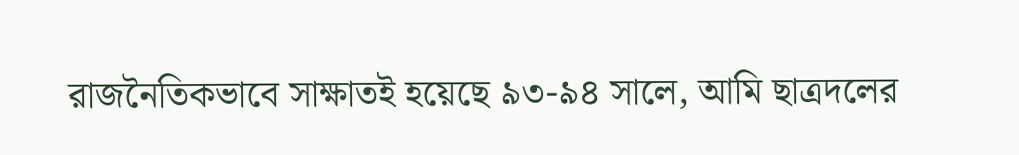রাজনৈতিকভাবে সাক্ষাতই হয়েছে ৯৩-৯৪ সালে, আমি ছাত্রদলের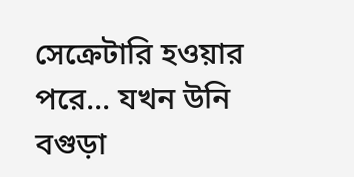সেক্রেটারি হওয়ার পরে... যখন উনি বগুড়া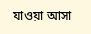যাওয়া আসা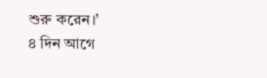শুরু করেন।’
৪ দিন আগে